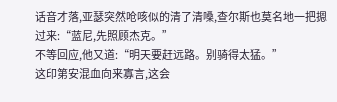话音才落,亚瑟突然呛咳似的清了清嗓,查尔斯也莫名地一把摁过来:“蓝尼,先照顾杰克。”
不等回应,他又道:“明天要赶远路。别骑得太猛。”
这印第安混血向来寡言,这会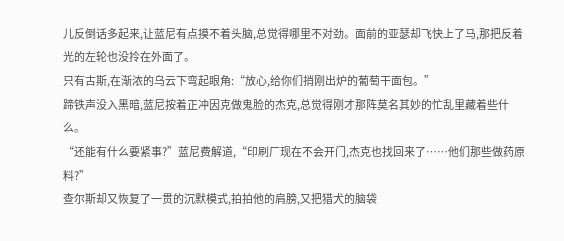儿反倒话多起来,让蓝尼有点摸不着头脑,总觉得哪里不对劲。面前的亚瑟却飞快上了马,那把反着光的左轮也没拎在外面了。
只有古斯,在渐浓的乌云下弯起眼角:“放心,给你们捎刚出炉的葡萄干面包。”
蹄铁声没入黑暗,蓝尼按着正冲因克做鬼脸的杰克,总觉得刚才那阵莫名其妙的忙乱里藏着些什么。
“还能有什么要紧事?”蓝尼费解道,“印刷厂现在不会开门,杰克也找回来了……他们那些做药原料?”
查尔斯却又恢复了一贯的沉默模式,拍拍他的肩膀,又把猎犬的脑袋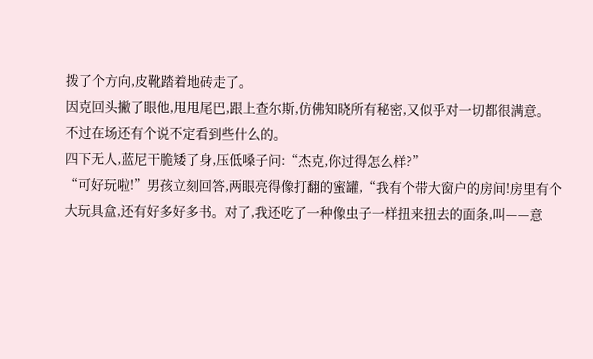拨了个方向,皮靴踏着地砖走了。
因克回头撇了眼他,甩甩尾巴,跟上查尔斯,仿佛知晓所有秘密,又似乎对一切都很满意。
不过在场还有个说不定看到些什么的。
四下无人,蓝尼干脆矮了身,压低嗓子问:“杰克,你过得怎么样?”
“可好玩啦!”男孩立刻回答,两眼亮得像打翻的蜜罐,“我有个带大窗户的房间!房里有个大玩具盒,还有好多好多书。对了,我还吃了一种像虫子一样扭来扭去的面条,叫——意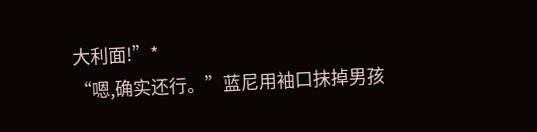大利面!”*
“嗯,确实还行。”蓝尼用袖口抹掉男孩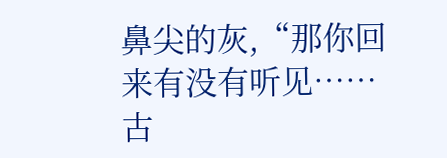鼻尖的灰,“那你回来有没有听见……古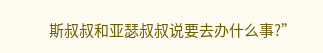斯叔叔和亚瑟叔叔说要去办什么事?”